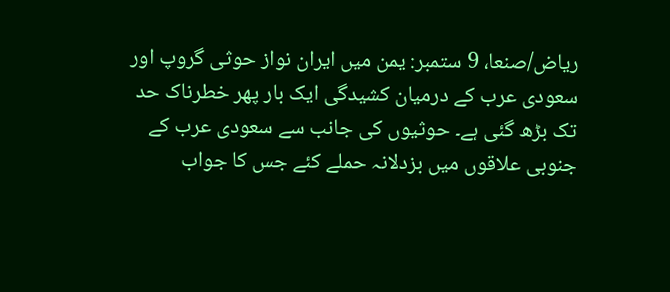ریاض/صنعا، 9 ستمبر: یمن میں ایران نواز حوثی گروپ اور سعودی عرب کے درمیان کشیدگی ایک بار پھر خطرناک حد تک بڑھ گئی ہے۔ حوثیوں کی جانب سے سعودی عرب کے جنوبی علاقوں میں بزدلانہ حملے کئے جس کا جواب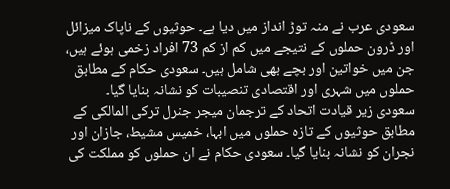سعودی عرب نے منہ توڑ انداز میں دیا ہے۔ حوثیوں کے ناپاک میزائل اور ڈرون حملوں کے نتیجے میں کم از کم 73 افراد زخمی ہوئے ہیں، جن میں خواتین اور بچے بھی شامل ہیں۔ سعودی حکام کے مطابق حملوں میں شہری اور اقتصادی تنصیبات کو نشانہ بنایا گیا۔
سعودی زیر قیادت اتحاد کے ترجمان میجر جنرل ترکی المالکی کے مطابق حوثیوں کے تازہ حملوں میں ابہا، خمیس مشیط، جازان اور نجران کو نشانہ بنایا گیا۔ سعودی حکام نے ان حملوں کو مملکت کی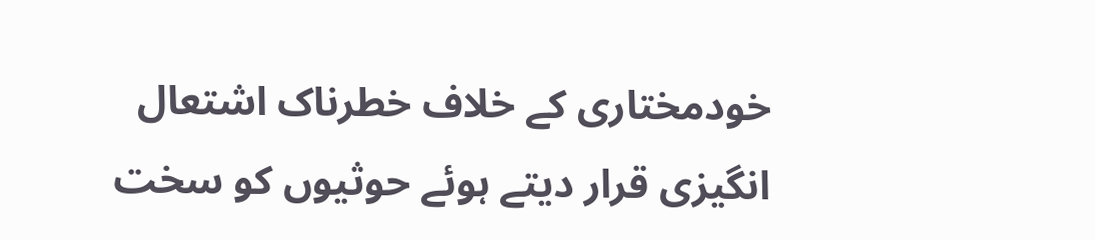خودمختاری کے خلاف خطرناک اشتعال انگیزی قرار دیتے ہوئے حوثیوں کو سخت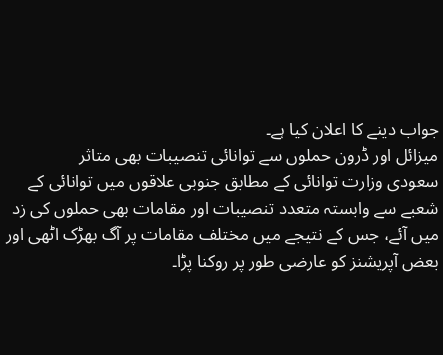جواب دینے کا اعلان کیا ہے۔
میزائل اور ڈرون حملوں سے توانائی تنصیبات بھی متاثر
سعودی وزارت توانائی کے مطابق جنوبی علاقوں میں توانائی کے شعبے سے وابستہ متعدد تنصیبات اور مقامات بھی حملوں کی زد میں آئے، جس کے نتیجے میں مختلف مقامات پر آگ بھڑک اٹھی اور بعض آپریشنز کو عارضی طور پر روکنا پڑا۔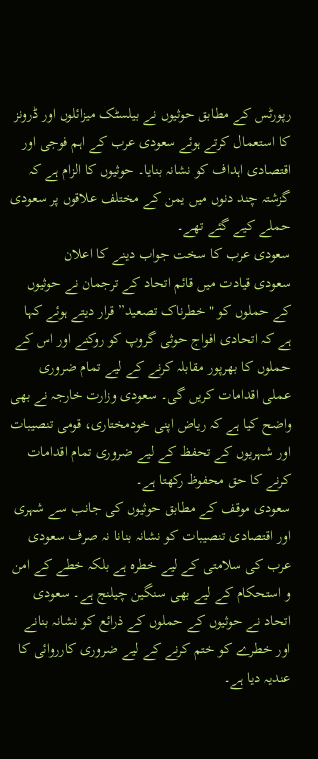رپورٹس کے مطابق حوثیوں نے بیلسٹک میزائلوں اور ڈرونز کا استعمال کرتے ہوئے سعودی عرب کے اہم فوجی اور اقتصادی اہداف کو نشانہ بنایا۔ حوثیوں کا الزام ہے کہ گزشتہ چند دنوں میں یمن کے مختلف علاقوں پر سعودی حملے کیے گئے تھے۔
سعودی عرب کا سخت جواب دینے کا اعلان
سعودی قیادت میں قائم اتحاد کے ترجمان نے حوثیوں کے حملوں کو "خطرناک تصعيد” قرار دیتے ہوئے کہا ہے کہ اتحادی افواج حوثی گروپ کو روکنے اور اس کے حملوں کا بھرپور مقابلہ کرنے کے لیے تمام ضروری عملی اقدامات کریں گی۔ سعودی وزارت خارجہ نے بھی واضح کیا ہے کہ ریاض اپنی خودمختاری، قومی تنصیبات اور شہریوں کے تحفظ کے لیے ضروری تمام اقدامات کرنے کا حق محفوظ رکھتا ہے۔
سعودی موقف کے مطابق حوثیوں کی جانب سے شہری اور اقتصادی تنصیبات کو نشانہ بنانا نہ صرف سعودی عرب کی سلامتی کے لیے خطرہ ہے بلکہ خطے کے امن و استحکام کے لیے بھی سنگین چیلنج ہے۔ سعودی اتحاد نے حوثیوں کے حملوں کے ذرائع کو نشانہ بنانے اور خطرے کو ختم کرنے کے لیے ضروری کارروائی کا عندیہ دیا ہے۔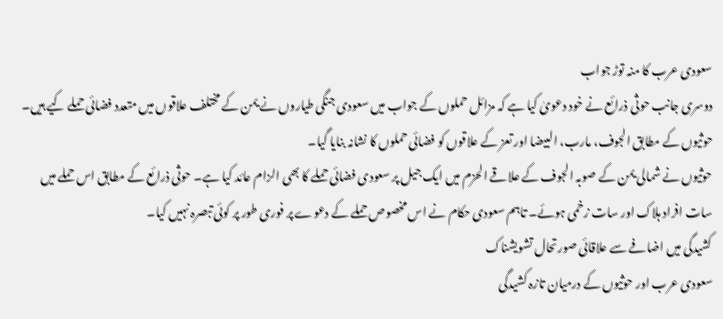سعودی عرب کا منہ توڑ جواب
دوسری جانب حوثی ذرائع نے خود دعویٰ کیا ہے کہ مزائل حملوں کے جواب میں سعودی جنگی طیاروں نے یمن کے مختلف علاقوں میں متعدد فضائی حملے کیے ہیں۔ حوثیوں کے مطابق الجوف، مارب، البیضا اور تعز کے علاقوں کو فضائی حملوں کا نشانہ بنایا گیا۔
حوثیوں نے شمالی یمن کے صوبہ الجوف کے علاقے الحزم میں ایک جیل پر سعودی فضائی حملے کا بھی الزام عائد کیا ہے۔ حوثی ذرائع کے مطابق اس حملے میں سات افراد ہلاک اور سات زخمی ہوئے۔ تاہم سعودی حکام نے اس مخصوص حملے کے دعوے پر فوری طور پر کوئی تبصرہ نہیں کیا۔
کشیدگی میں اضافے سے علاقائی صورتحال تشویشناک
سعودی عرب اور حوثیوں کے درمیان تازہ کشیدگی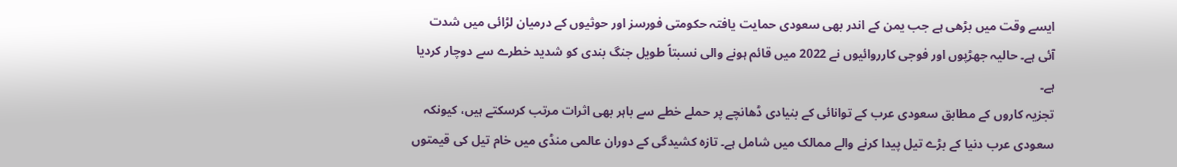ایسے وقت میں بڑھی ہے جب یمن کے اندر بھی سعودی حمایت یافتہ حکومتی فورسز اور حوثیوں کے درمیان لڑائی میں شدت آئی ہے۔ حالیہ جھڑپوں اور فوجی کارروائیوں نے 2022 میں قائم ہونے والی نسبتاً طویل جنگ بندی کو شدید خطرے سے دوچار کردیا ہے۔
تجزیہ کاروں کے مطابق سعودی عرب کے توانائی کے بنیادی ڈھانچے پر حملے خطے سے باہر بھی اثرات مرتب کرسکتے ہیں، کیونکہ سعودی عرب دنیا کے بڑے تیل پیدا کرنے والے ممالک میں شامل ہے۔ تازہ کشیدگی کے دوران عالمی منڈی میں خام تیل کی قیمتوں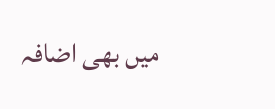میں بھی اضافہ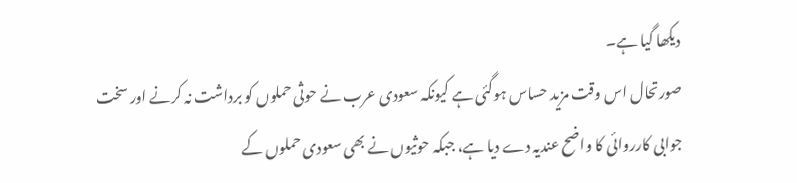دیکھا گیا ہے۔
صورتحال اس وقت مزید حساس ہوگئی ہے کیونکہ سعودی عرب نے حوثی حملوں کو برداشت نہ کرنے اور سخت جوابی کارروائی کا واضح عندیہ دے دیا ہے، جبکہ حوثیوں نے بھی سعودی حملوں کے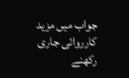جواب میں مزید کارروائی جاری رکھنے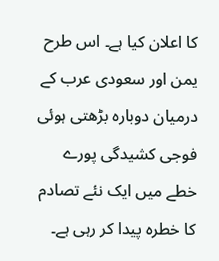کا اعلان کیا ہے۔ اس طرح یمن اور سعودی عرب کے درمیان دوبارہ بڑھتی ہوئی فوجی کشیدگی پورے خطے میں ایک نئے تصادم کا خطرہ پیدا کر رہی ہے۔